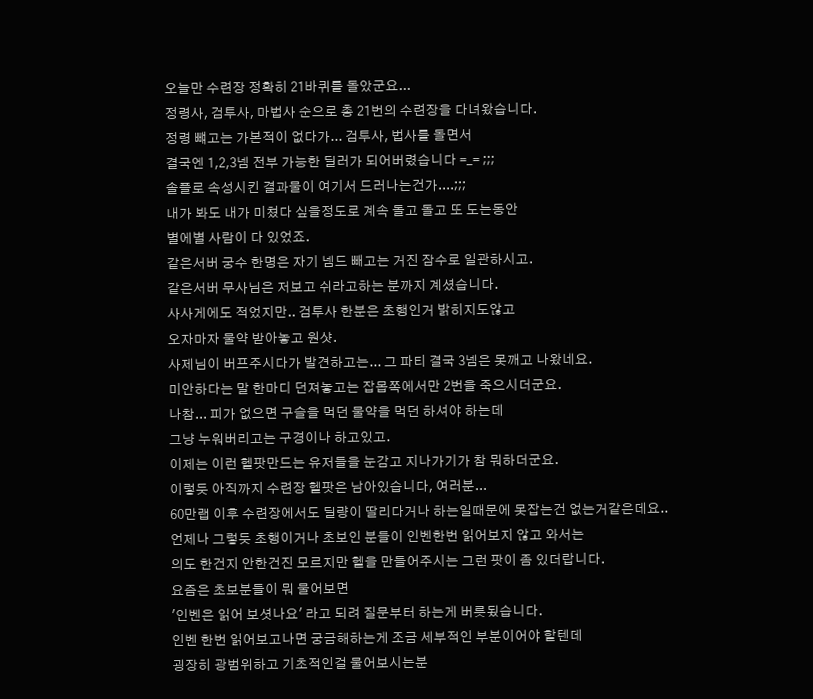오늘만 수련장 정확히 21바퀴를 돌았군요...
정령사, 검투사, 마법사 순으로 총 21번의 수련장을 다녀왔습니다.
정령 뺴고는 가본적이 없다가... 검투사, 법사를 돌면서
결국엔 1,2,3넴 전부 가능한 딜러가 되어버렸습니다 =_= ;;;
솔플로 속성시킨 결과물이 여기서 드러나는건가....;;;
내가 봐도 내가 미쳤다 싶을정도로 계속 돌고 돌고 또 도는동안
별에별 사람이 다 있었죠.
같은서버 궁수 한명은 자기 넴드 빼고는 거진 잠수로 일관하시고.
같은서버 무사님은 저보고 쉬라고하는 분까지 계셨습니다.
사사게에도 적었지만.. 검투사 한분은 초행인거 밝히지도않고
오자마자 물약 받아놓고 원샷.
사제님이 버프주시다가 발견하고는... 그 파티 결국 3넴은 못깨고 나왔네요.
미안하다는 말 한마디 던져놓고는 잡몹쪽에서만 2번을 죽으시더군요.
나참... 피가 없으면 구슬을 먹던 물약을 먹던 하셔야 하는데
그냥 누워버리고는 구경이나 하고있고.
이제는 이런 헬팟만드는 유저들을 눈감고 지나가기가 참 뭐하더군요.
이렇듯 아직까지 수련장 헬팟은 남아있습니다, 여러분...
60만랩 이후 수련장에서도 딜량이 딸리다거나 하는일때문에 못잡는건 없는거같은데요..
언제나 그렇듯 초행이거나 초보인 분들이 인벤한번 읽어보지 않고 와서는
의도 한건지 안한건진 모르지만 헬을 만들어주시는 그런 팟이 좀 있더랍니다.
요즘은 초보분들이 뭐 물어보면
'인벤은 읽어 보셧나요' 라고 되려 질문부터 하는게 버릇됬습니다.
인벤 한번 읽어보고나면 궁금해하는게 조금 세부적인 부분이어야 할텐데
굉장히 광범위하고 기초적인걸 물어보시는분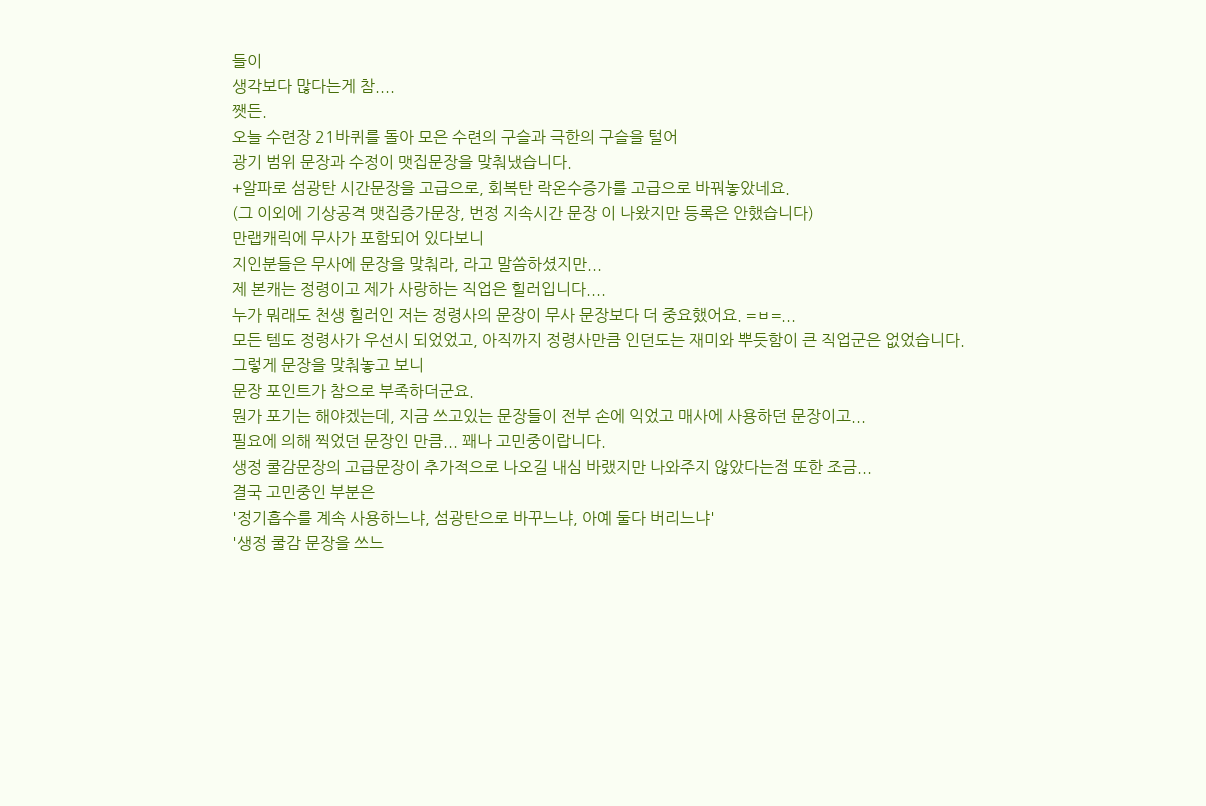들이
생각보다 많다는게 참....
쨋든.
오늘 수련장 21바퀴를 돌아 모은 수련의 구슬과 극한의 구슬을 털어
광기 범위 문장과 수정이 맷집문장을 맞춰냈습니다.
+알파로 섬광탄 시간문장을 고급으로, 회복탄 락온수증가를 고급으로 바꿔놓았네요.
(그 이외에 기상공격 맷집증가문장, 번정 지속시간 문장 이 나왔지만 등록은 안했습니다)
만랩캐릭에 무사가 포함되어 있다보니
지인분들은 무사에 문장을 맞춰라, 라고 말씀하셨지만...
제 본캐는 정령이고 제가 사랑하는 직업은 힐러입니다....
누가 뭐래도 천생 힐러인 저는 정령사의 문장이 무사 문장보다 더 중요했어요. =ㅂ=...
모든 템도 정령사가 우선시 되었었고, 아직까지 정령사만큼 인던도는 재미와 뿌듯함이 큰 직업군은 없었습니다.
그렇게 문장을 맞춰놓고 보니
문장 포인트가 참으로 부족하더군요.
뭔가 포기는 해야겠는데, 지금 쓰고있는 문장들이 전부 손에 익었고 매사에 사용하던 문장이고...
필요에 의해 찍었던 문장인 만큼... 꽤나 고민중이랍니다.
생정 쿨감문장의 고급문장이 추가적으로 나오길 내심 바랬지만 나와주지 않았다는점 또한 조금...
결국 고민중인 부분은
'정기흡수를 계속 사용하느냐, 섬광탄으로 바꾸느냐, 아예 둘다 버리느냐'
'생정 쿨감 문장을 쓰느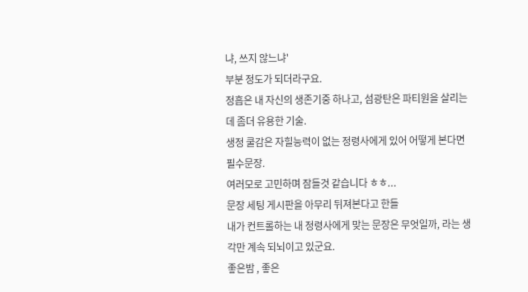냐, 쓰지 않느냐'
부분 정도가 되더라구요.
정흡은 내 자신의 생존기중 하나고, 섬광탄은 파티원을 살리는데 좀더 유용한 기술.
생정 쿨감은 자힐능력이 없는 정령사에게 있어 어떻게 본다면 필수문장.
여러모로 고민하며 잠들것 같습니다 ㅎㅎ...
문장 세팅 게시판을 아무리 뒤져본다고 한들
내가 컨트롤하는 내 정령사에게 맞는 문장은 무엇일까, 라는 생각만 계속 되뇌이고 있군요.
좋은밤 , 좋은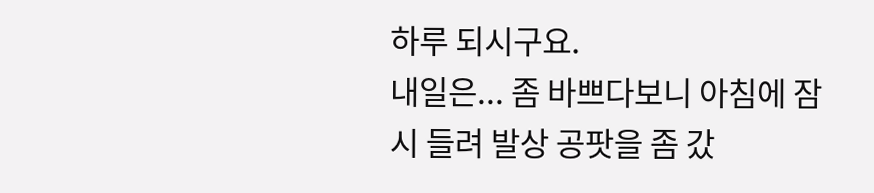하루 되시구요.
내일은... 좀 바쁘다보니 아침에 잠시 들려 발상 공팟을 좀 갔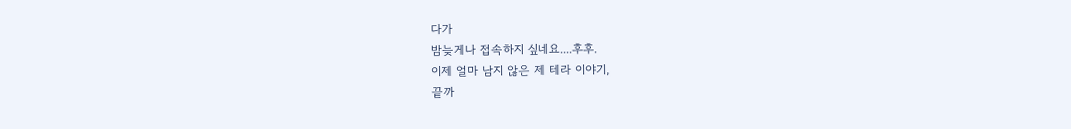다가
밤늦게나 접속하지 싶네요....후후.
이제 얼마 남지 않은 제 테라 이야기,
끝까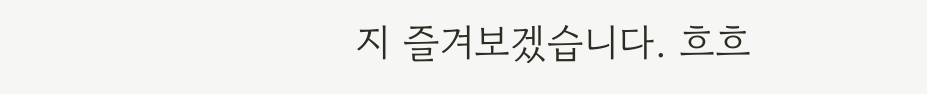지 즐겨보겠습니다. 흐흐